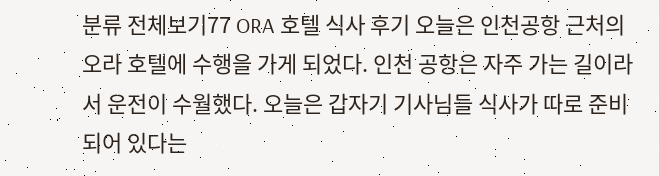분류 전체보기77 ORA 호텔 식사 후기 오늘은 인천공항 근처의 오라 호텔에 수행을 가게 되었다. 인천 공항은 자주 가는 길이라서 운전이 수월했다. 오늘은 갑자기 기사님들 식사가 따로 준비되어 있다는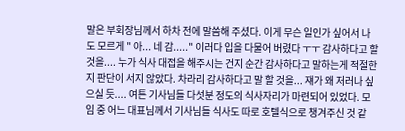말은 부회장님께서 하차 전에 말씀해 주셨다. 이게 무슨 일인가 싶어서 나도 모르게 " 아... 네 감....." 이러다 입을 다물어 버렸다 ㅜㅜ 감사하다고 할 것을.... 누가 식사 대접을 해주시는 건지 순간 감사하다고 말하는게 적절한지 판단이 서지 않았다. 차라리 감사하다고 말 할 것을... 쟤가 왜 저러나 싶으실 듯.... 여튼 기사님들 다섯분 정도의 식사자리가 마련되어 있었다. 모임 중 어느 대표님께서 기사님들 식사도 따로 호텔식으로 챙겨주신 것 같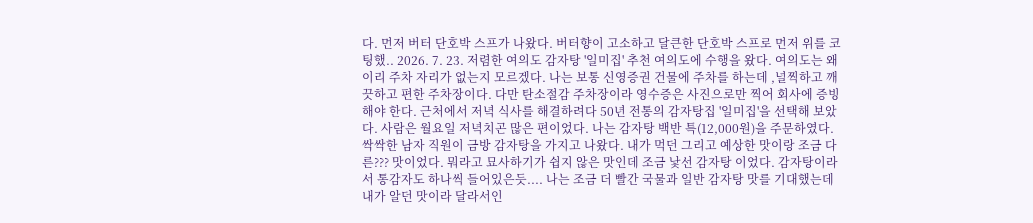다. 먼저 버터 단호박 스프가 나왔다. 버터향이 고소하고 달큰한 단호박 스프로 먼저 위를 코팅했.. 2026. 7. 23. 저렴한 여의도 감자탕 '일미집' 추천 여의도에 수행을 왔다. 여의도는 왜이리 주차 자리가 없는지 모르겠다. 나는 보통 신영증권 건물에 주차를 하는데 ,널찍하고 깨끗하고 편한 주차장이다. 다만 탄소절감 주차장이라 영수증은 사진으로만 찍어 회사에 증빙해야 한다. 근처에서 저녁 식사를 해결하려다 50년 전통의 감자탕집 '일미집'을 선택해 보았다. 사람은 월요일 저녁치곤 많은 편이었다. 나는 감자탕 백반 특(12,000원)을 주문하였다. 싹싹한 남자 직원이 금방 감자탕을 가지고 나왔다. 내가 먹던 그리고 예상한 맛이랑 조금 다른??? 맛이었다. 뭐라고 묘사하기가 쉽지 않은 맛인데 조금 낯선 감자탕 이었다. 감자탕이라서 통감자도 하나씩 들어있은듯.... 나는 조금 더 빨간 국물과 일반 감자탕 맛를 기대했는데 내가 알던 맛이라 달라서인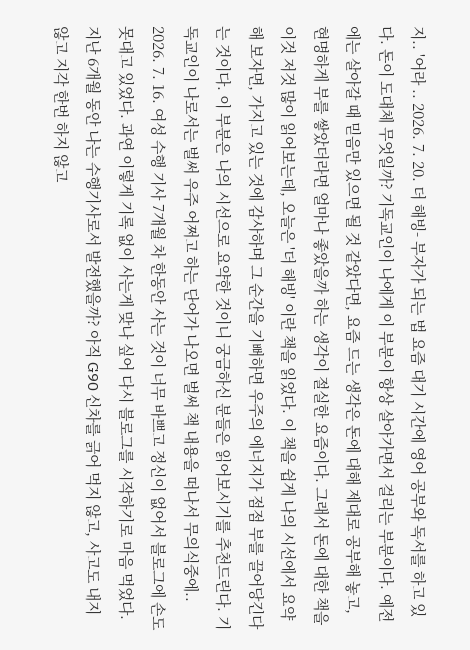지.. '어라 .. 2026. 7. 20. 더 해빙- 부자가 되는 법 요즘 대기 시간에 영어 공부와 독서를 하고 있다. 돈이 도대체 무엇일까? 기독교인이 나에게 이 부분이 항상 살아가면서 걸리는 부분이다. 예전에는 살아갈 때 믿음만 있으면 될 것 같았다면, 요즘 드는 생각은 돈에 대해 제대로 공부해 놓고, 현명하게 부를 쌓았더라면 얼마나 좋았을까 하는 생각이 절실한 요즘이다. 그래서 돈에 대한 책을 이것 저것 많이 읽어보는데, 오늘은 '더 해빙' 이란 책을 읽었다. 이 책을 쉽게 나의 시선에서 요약해 보자면, 가지고 있는 것에 감사하며 그 순간을 기뻐하면 우주의 에너지가 점점 부를 끌어당긴다는 것이다. 이 부분은 나의 시선으로 요약한 것이니 궁금하신 분들은 읽어보시기를 추천드린다. 기독교인이 나로서는 벌써 우주 어쩌고 하는 단어가 나오면 벌써 책 내용을 떠나서 무의식중에.. 2026. 7. 16. 여성 수행 기사 7개월 차 한동안 사는 것이 너무 바쁘고 정신이 없어서 블로그에 손도 못대고 있었다. 과연 이렇게 기록 없이 사는게 맞나 싶어 다시 블로그를 시작하기로 마음 먹었다. 지난 6개월 동안 나는 수행기사로서 발전했을까? 아직 G90 신차를 긁어 먹지 않고, 사고도 내지 않고 지각 한번 하지 않고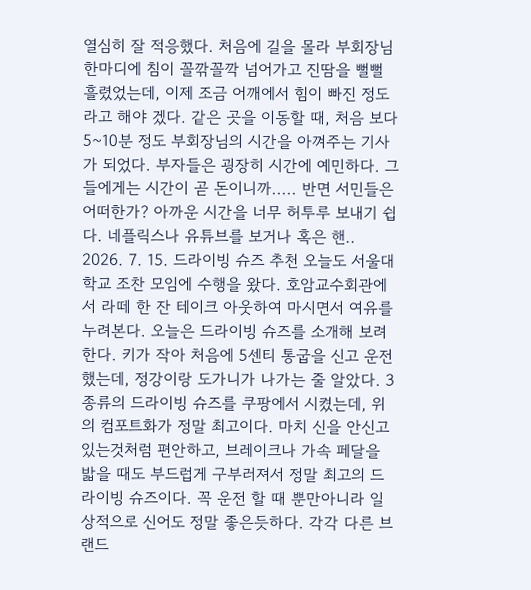열심히 잘 적응했다. 처음에 길을 몰라 부회장님 한마디에 침이 꼴깎꼴깍 넘어가고 진땀을 뻘뻘 흘렸었는데, 이제 조금 어깨에서 힘이 빠진 정도라고 해야 겠다. 같은 곳을 이동할 때, 처음 보다 5~10분 정도 부회장님의 시간을 아껴주는 기사가 되었다. 부자들은 굉장히 시간에 예민하다. 그들에게는 시간이 곧 돈이니까..... 반면 서민들은 어떠한가? 아까운 시간을 너무 허투루 보내기 쉽다. 네플릭스나 유튜브를 보거나 혹은 핸.. 2026. 7. 15. 드라이빙 슈즈 추천 오늘도 서울대학교 조찬 모임에 수행을 왔다. 호암교수회관에서 라떼 한 잔 테이크 아웃하여 마시면서 여유를 누려본다. 오늘은 드라이빙 슈즈를 소개해 보려 한다. 키가 작아 처음에 5센티 통굽을 신고 운전했는데, 정강이랑 도가니가 나가는 줄 알았다. 3종류의 드라이빙 슈즈를 쿠팡에서 시켰는데, 위의 컴포트화가 정말 최고이다. 마치 신을 안신고 있는것처럼 편안하고, 브레이크나 가속 페달을 밟을 때도 부드럽게 구부러져서 정말 최고의 드라이빙 슈즈이다. 꼭 운전 할 때 뿐만아니라 일상적으로 신어도 정말 좋은듯하다. 각각 다른 브랜드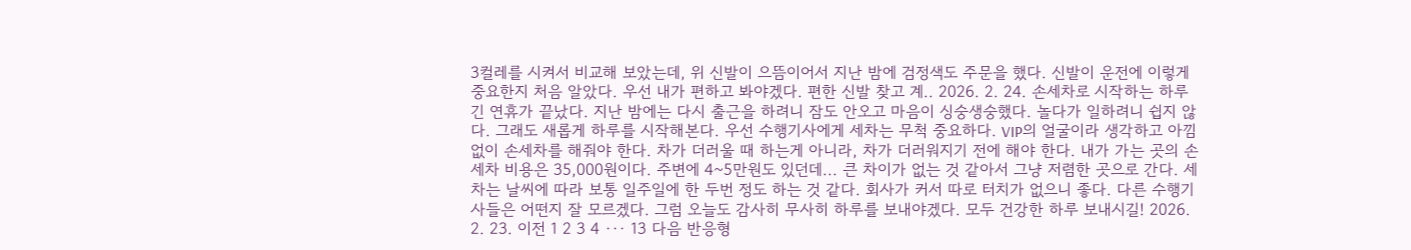3컬레를 시켜서 비교해 보았는데, 위 신발이 으뜸이어서 지난 밤에 검정색도 주문을 했다. 신발이 운전에 이렇게 중요한지 처음 알았다. 우선 내가 편하고 봐야겠다. 편한 신발 찾고 계.. 2026. 2. 24. 손세차로 시작하는 하루 긴 연휴가 끝났다. 지난 밤에는 다시 출근을 하려니 잠도 안오고 마음이 싱숭생숭했다. 놀다가 일하려니 쉽지 않다. 그래도 새롭게 하루를 시작해본다. 우선 수행기사에게 세차는 무척 중요하다. VIP의 얼굴이라 생각하고 아낌 없이 손세차를 해줘야 한다. 차가 더러울 때 하는게 아니라, 차가 더러워지기 전에 해야 한다. 내가 가는 곳의 손세차 비용은 35,000원이다. 주변에 4~5만원도 있던데... 큰 차이가 없는 것 같아서 그냥 저렴한 곳으로 간다. 세차는 날씨에 따라 보통 일주일에 한 두번 정도 하는 것 같다. 회사가 커서 따로 터치가 없으니 좋다. 다른 수행기사들은 어떤지 잘 모르겠다. 그럼 오늘도 감사히 무사히 하루를 보내야겠다. 모두 건강한 하루 보내시길! 2026. 2. 23. 이전 1 2 3 4 ··· 13 다음 반응형